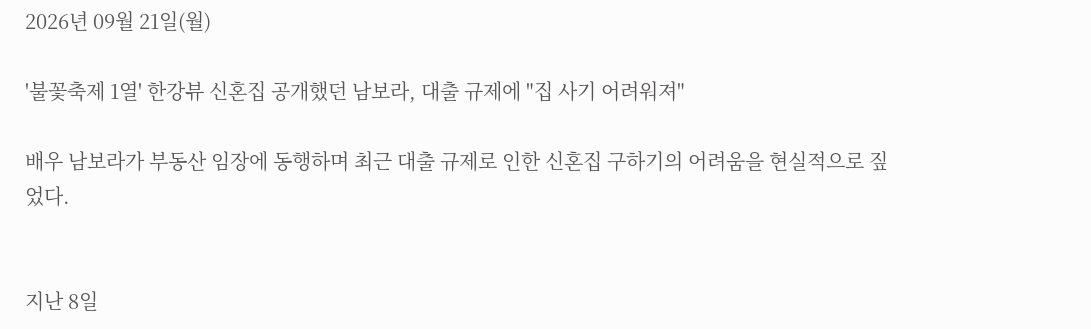2026년 09월 21일(월)

'불꽃축제 1열' 한강뷰 신혼집 공개했던 남보라, 대출 규제에 "집 사기 어려워져"

배우 남보라가 부동산 임장에 동행하며 최근 대출 규제로 인한 신혼집 구하기의 어려움을 현실적으로 짚었다.


지난 8일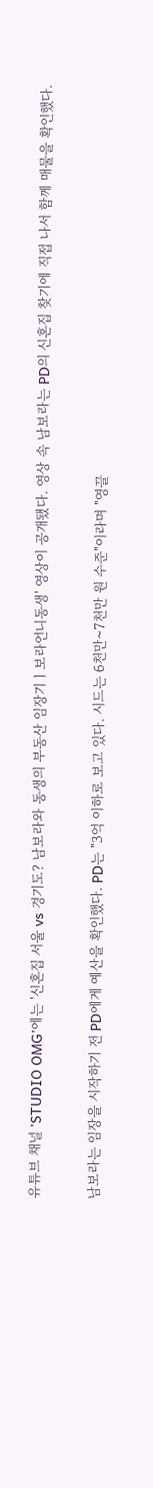유튜브 채널 'STUDIO OMG'에는 '신혼집 서울 vs 경기도? 남보라와 동생의 부동산 임장기ㅣ보라언니동생' 영상이 공개됐다. 영상 속 남보라는 PD의 신혼집 찾기에 직접 나서 함께 매물을 확인했다.


남보라는 임장을 시작하기 전 PD에게 예산을 확인했다. PD는 "3억 이하로 보고 있다. 시드는 6천만~7천만 원 수준"이라며 "영끌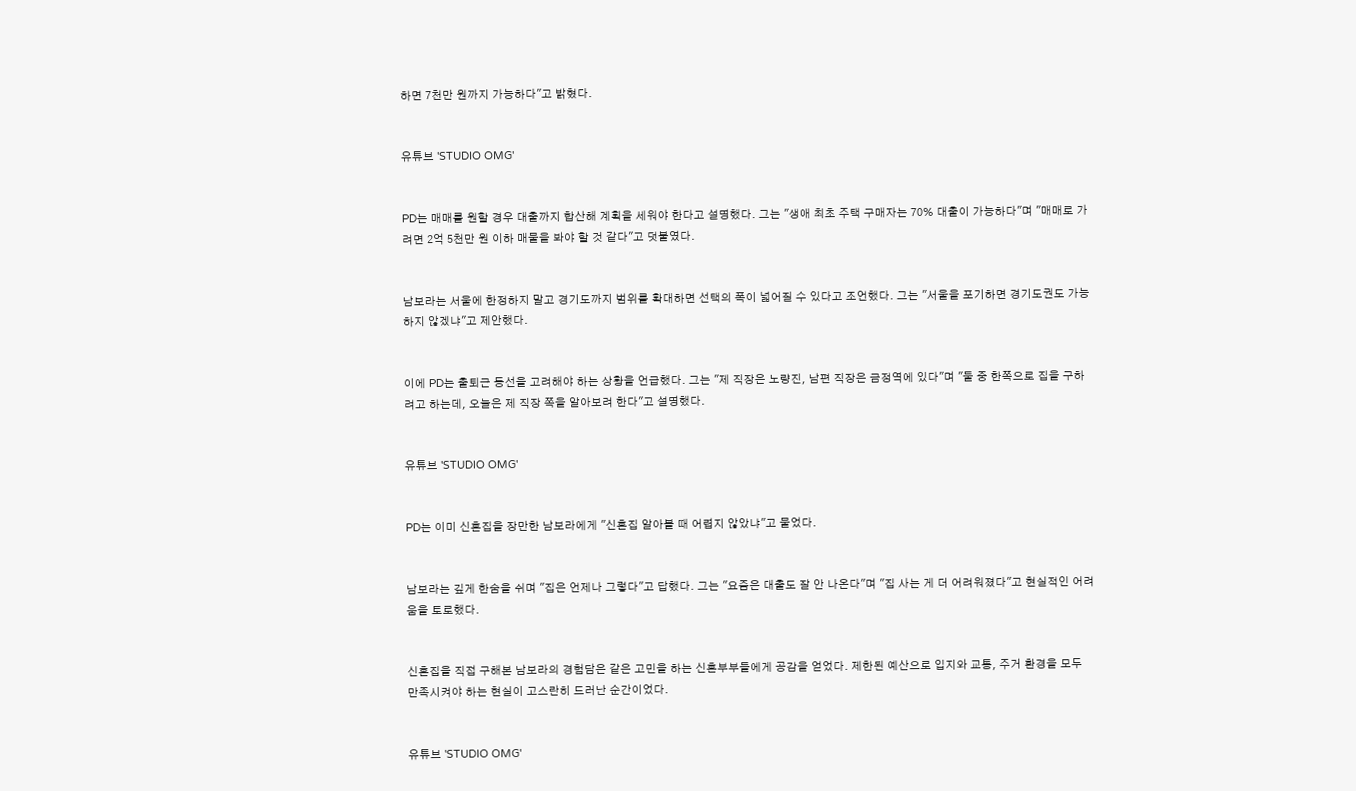하면 7천만 원까지 가능하다"고 밝혔다.


유튜브 'STUDIO OMG'


PD는 매매를 원할 경우 대출까지 합산해 계획을 세워야 한다고 설명했다. 그는 "생애 최초 주택 구매자는 70% 대출이 가능하다"며 "매매로 가려면 2억 5천만 원 이하 매물을 봐야 할 것 같다"고 덧붙였다.


남보라는 서울에 한정하지 말고 경기도까지 범위를 확대하면 선택의 폭이 넓어질 수 있다고 조언했다. 그는 "서울을 포기하면 경기도권도 가능하지 않겠냐"고 제안했다.


이에 PD는 출퇴근 동선을 고려해야 하는 상황을 언급했다. 그는 "제 직장은 노량진, 남편 직장은 금정역에 있다"며 "둘 중 한쪽으로 집을 구하려고 하는데, 오늘은 제 직장 쪽을 알아보려 한다"고 설명했다.


유튜브 'STUDIO OMG'


PD는 이미 신혼집을 장만한 남보라에게 "신혼집 알아볼 때 어렵지 않았냐"고 물었다.


남보라는 깊게 한숨을 쉬며 "집은 언제나 그렇다"고 답했다. 그는 "요즘은 대출도 잘 안 나온다"며 "집 사는 게 더 어려워졌다"고 현실적인 어려움을 토로했다.


신혼집을 직접 구해본 남보라의 경험담은 같은 고민을 하는 신혼부부들에게 공감을 얻었다. 제한된 예산으로 입지와 교통, 주거 환경을 모두 만족시켜야 하는 현실이 고스란히 드러난 순간이었다.


유튜브 'STUDIO OMG'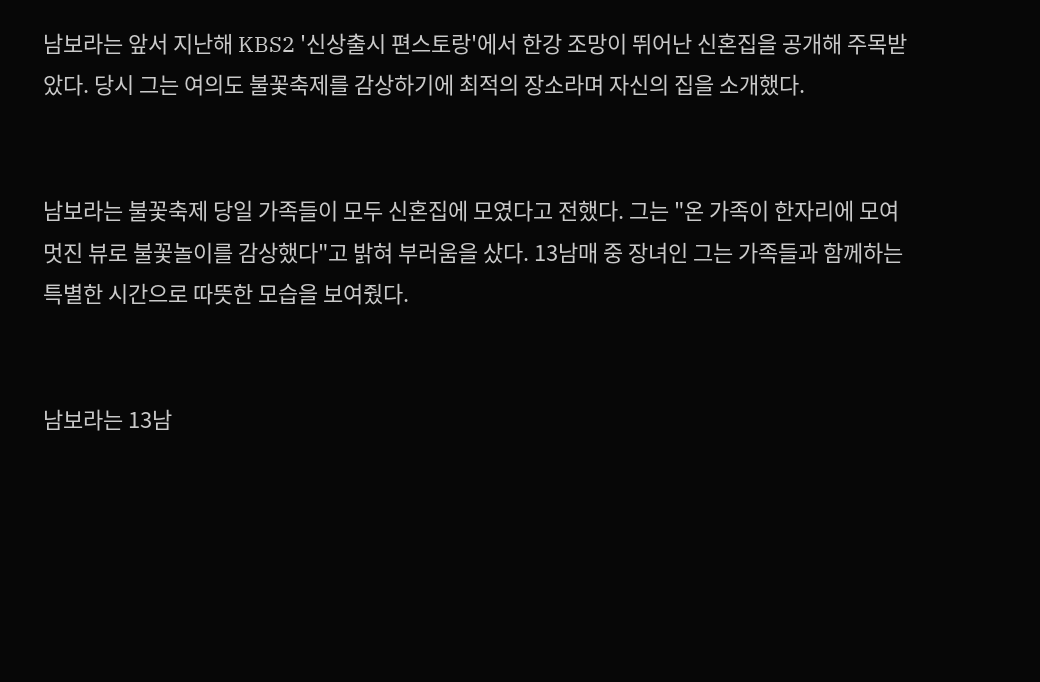남보라는 앞서 지난해 KBS2 '신상출시 편스토랑'에서 한강 조망이 뛰어난 신혼집을 공개해 주목받았다. 당시 그는 여의도 불꽃축제를 감상하기에 최적의 장소라며 자신의 집을 소개했다.


남보라는 불꽃축제 당일 가족들이 모두 신혼집에 모였다고 전했다. 그는 "온 가족이 한자리에 모여 멋진 뷰로 불꽃놀이를 감상했다"고 밝혀 부러움을 샀다. 13남매 중 장녀인 그는 가족들과 함께하는 특별한 시간으로 따뜻한 모습을 보여줬다.


남보라는 13남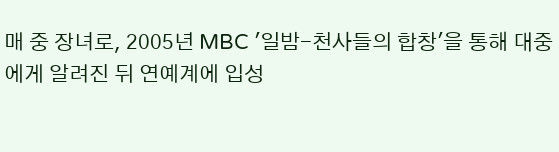매 중 장녀로, 2005년 MBC '일밤-천사들의 합창'을 통해 대중에게 알려진 뒤 연예계에 입성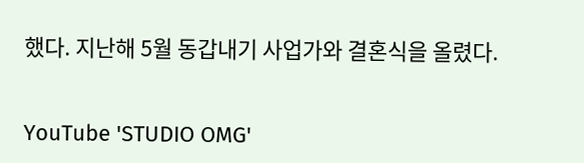했다. 지난해 5월 동갑내기 사업가와 결혼식을 올렸다.


YouTube 'STUDIO OMG'